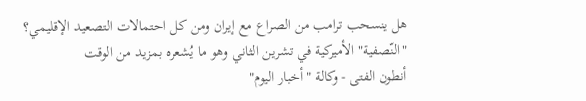هل ينسحب ترامب من الصراع مع إيران ومن كل احتمالات التصعيد الإقليمي؟
"النّصفية" الأميركية في تشرين الثاني وهو ما يُشعره بمزيد من الوقت
أنطون الفتى - وكالة "أخبار اليوم"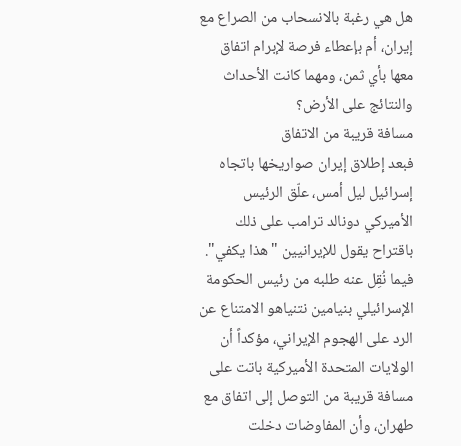هل هي رغبة بالانسحاب من الصراع مع إيران، أم بإعطاء فرصة لإبرام اتفاق معها بأي ثمن، ومهما كانت الأحداث والنتائج على الأرض؟
مسافة قريبة من الاتفاق
فبعد إطلاق إيران صواريخها باتجاه إسرائيل ليل أمس، علّق الرئيس الأميركي دونالد ترامب على ذلك باقتراح يقول للإيرانيين "هذا يكفي". فيما نُقِل عنه طلبه من رئيس الحكومة الإسرائيلي بنيامين نتنياهو الامتناع عن الرد على الهجوم الإيراني، مؤكداً أن الولايات المتحدة الأميركية باتت على مسافة قريبة من التوصل إلى اتفاق مع طهران، وأن المفاوضات دخلت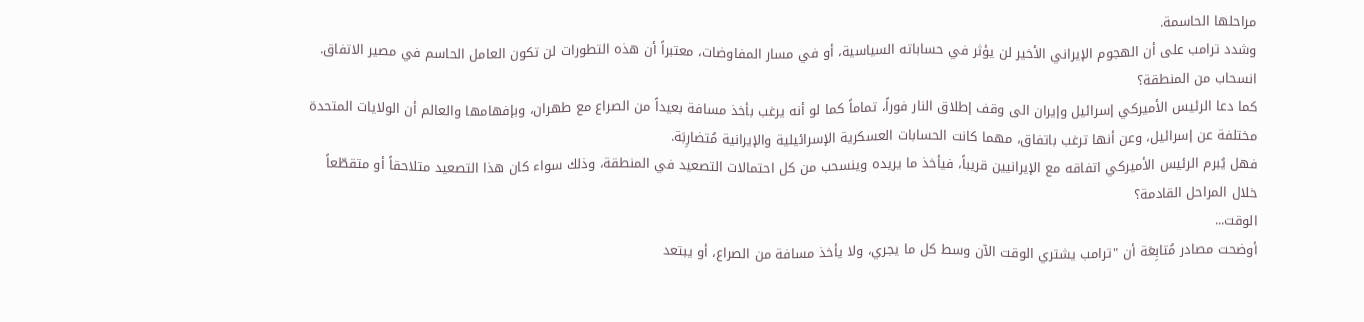مراحلها الحاسمة.
وشدد ترامب على أن الهجوم الإيراني الأخير لن يؤثر في حساباته السياسية، أو في مسار المفاوضات، معتبراً أن هذه التطورات لن تكون العامل الحاسم في مصير الاتفاق.
انسحاب من المنطقة؟
كما دعا الرئيس الأميركي إسرائيل وإيران الى وقف إطلاق النار فوراً، تماماً كما لو أنه يرغب بأخذ مسافة بعيداً من الصراع مع طهران، وبإفهامها والعالم أن الولايات المتحدة مختلفة عن إسرائيل، وعن أنها ترغب باتفاق، مهما كانت الحسابات العسكرية الإسرائيلية والإيرانية مُتضارِبَة.
فهل يُبرم الرئيس الأميركي اتفاقه مع الإيرانيين قريباً، فيأخذ ما يريده وينسحب من كل احتمالات التصعيد في المنطقة، وذلك سواء كان هذا التصعيد متلاحقاً أو متقطّعاً خلال المراحل القادمة؟
الوقت...
أوضحت مصادر مُتابِعَة أن "ترامب يشتري الوقت الآن وسط كل ما يجري، ولا يأخذ مسافة من الصراع، أو يبتعد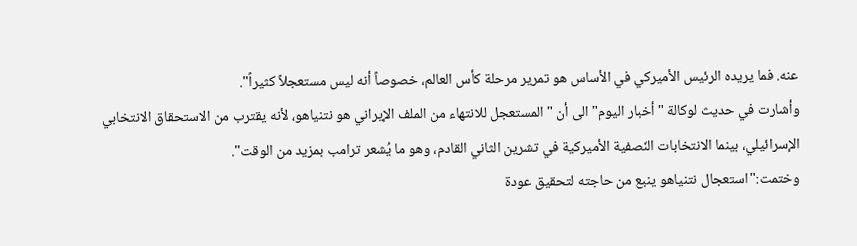عنه. فما يريده الرئيس الأميركي في الأساس هو تمرير مرحلة كأس العالم، خصوصاً أنه ليس مستعجلاً كثيراً".
وأشارت في حديث لوكالة "أخبار اليوم" الى أن "المستعجل للانتهاء من الملف الإيراني هو نتنياهو، لأنه يقترب من الاستحقاق الانتخابي الإسرائيلي، بينما الانتخابات النّصفية الأميركية في تشرين الثاني القادم، وهو ما يُشعر ترامب بمزيد من الوقت".
وختمت:"استعجال نتنياهو ينبع من حاجته لتحقيق عودة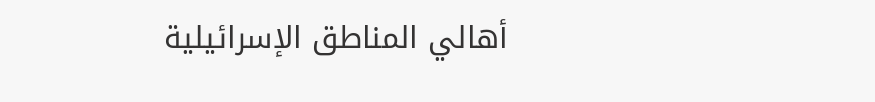أهالي المناطق الإسرائيلية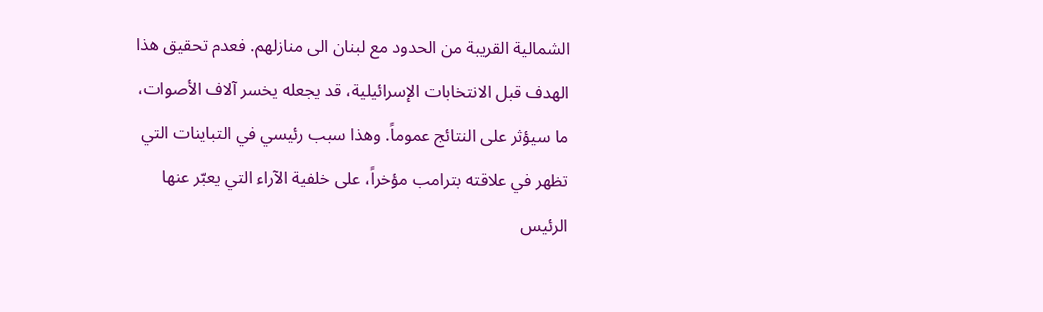الشمالية القريبة من الحدود مع لبنان الى منازلهم. فعدم تحقيق هذا الهدف قبل الانتخابات الإسرائيلية، قد يجعله يخسر آلاف الأصوات، ما سيؤثر على النتائج عموماً. وهذا سبب رئيسي في التباينات التي تظهر في علاقته بترامب مؤخراً، على خلفية الآراء التي يعبّر عنها الرئيس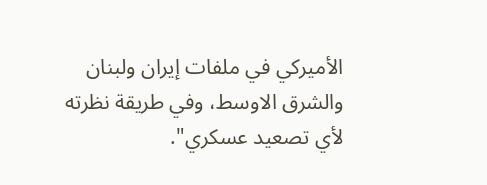الأميركي في ملفات إيران ولبنان والشرق الاوسط، وفي طريقة نظرته لأي تصعيد عسكري".